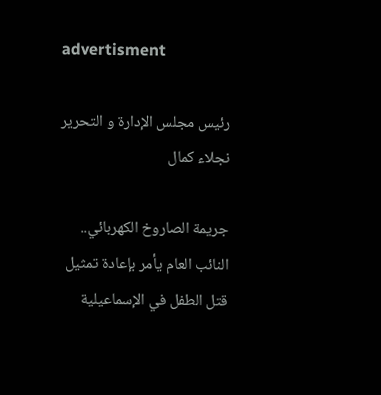advertisment

رئيس مجلس الإدارة و التحرير
نجلاء كمال

جريمة الصاروخ الكهربائي.. النائب العام يأمر بإعادة تمثيل قتل الطفل في الإسماعيلية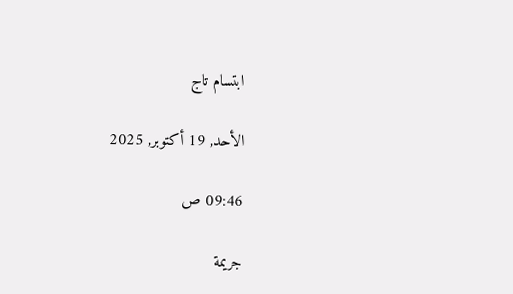ابتسام تاج

الأحد, 19 أكتوبر, 2025

09:46 ص

جريمة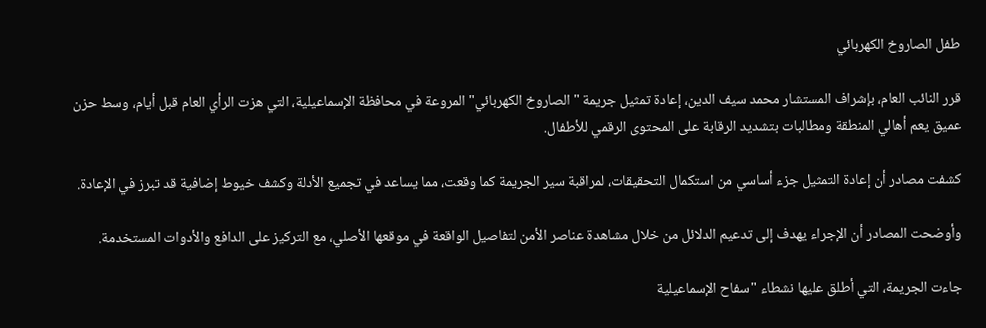طفل الصاروخ الكهربائي

قرر النائب العام، بإشراف المستشار محمد سيف الدين، إعادة تمثيل جريمة "الصاروخ الكهربائي" المروعة في محافظة الإسماعيلية، التي هزت الرأي العام قبل أيام، وسط حزن عميق يعم أهالي المنطقة ومطالبات بتشديد الرقابة على المحتوى الرقمي للأطفال.

كشفت مصادر أن إعادة التمثيل جزء أساسي من استكمال التحقيقات، لمراقبة سير الجريمة كما وقعت، مما يساعد في تجميع الأدلة وكشف خيوط إضافية قد تبرز في الإعادة.

وأوضحت المصادر أن الإجراء يهدف إلى تدعيم الدلائل من خلال مشاهدة عناصر الأمن لتفاصيل الواقعة في موقعها الأصلي، مع التركيز على الدافع والأدوات المستخدمة.

جاءت الجريمة، التي أطلق عليها نشطاء "سفاح الإسماعيلية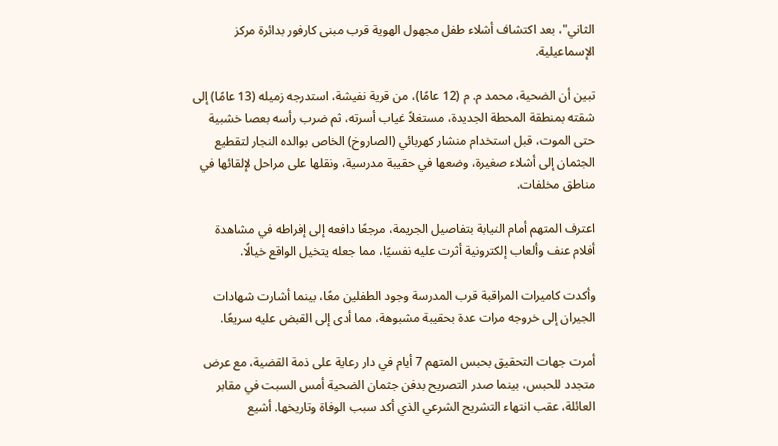الثاني"، بعد اكتشاف أشلاء طفل مجهول الهوية قرب مبنى كارفور بدائرة مركز الإسماعيلية.

تبين أن الضحية، محمد م. م (12 عامًا)، من قرية نفيشة، استدرجه زميله (13 عامًا) إلى شقته بمنطقة المحطة الجديدة، مستغلاً غياب أسرته، ثم ضرب رأسه بعصا خشبية حتى الموت، قبل استخدام منشار كهربائي (الصاروخ) الخاص بوالده النجار لتقطيع الجثمان إلى أشلاء صغيرة، وضعها في حقيبة مدرسية، ونقلها على مراحل لإلقائها في مناطق مخلفات.

اعترف المتهم أمام النيابة بتفاصيل الجريمة، مرجعًا دافعه إلى إفراطه في مشاهدة أفلام عنف وألعاب إلكترونية أثرت عليه نفسيًا، مما جعله يتخيل الواقع خيالًا.

وأكدت كاميرات المراقبة قرب المدرسة وجود الطفلين معًا، بينما أشارت شهادات الجيران إلى خروجه مرات عدة بحقيبة مشبوهة، مما أدى إلى القبض عليه سريعًا.

أمرت جهات التحقيق بحبس المتهم 7 أيام في دار رعاية على ذمة القضية، مع عرض متجدد للحبس، بينما صدر التصريح بدفن جثمان الضحية أمس السبت في مقابر العائلة، عقب انتهاء التشريح الشرعي الذي أكد سبب الوفاة وتاريخها. أشيع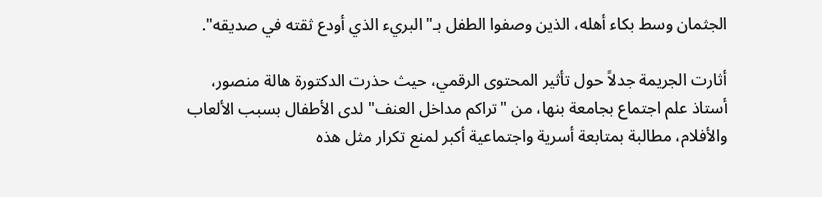الجثمان وسط بكاء أهله، الذين وصفوا الطفل بـ"البريء الذي أودع ثقته في صديقه".

أثارت الجريمة جدلاً حول تأثير المحتوى الرقمي، حيث حذرت الدكتورة هالة منصور، أستاذ علم اجتماع بجامعة بنها، من "تراكم مداخل العنف" لدى الأطفال بسبب الألعاب والأفلام، مطالبة بمتابعة أسرية واجتماعية أكبر لمنع تكرار مثل هذه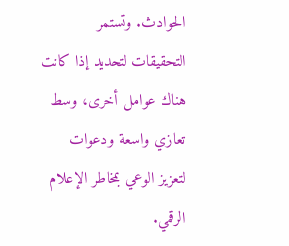الحوادث. وتستمر التحقيقات لتحديد إذا كانت هناك عوامل أخرى، وسط تعازي واسعة ودعوات لتعزيز الوعي بمخاطر الإعلام الرقمي.